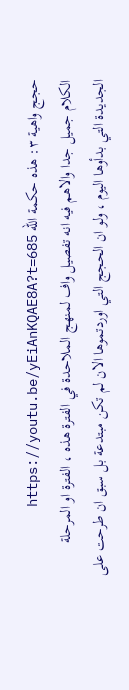حجج واهية ٣: هذه حكمة الله https://youtu.be/yEiAnKQAE8A?t=685
الكلام جميل جدا والاهم فيه انه تفصيل واف لمنهج الملاحدة في الفترة هذه ، الفترة او المرحلة الجديدة التي بدأوها اليوم ، ولو ان الحجج التي اوردتموها الان لم تكن مبتدعة بل سبق ان طرحت على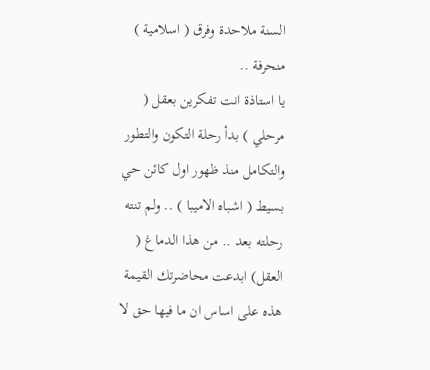السنة ملاحدة وفرق ( اسلامية ) منحرفة ..
يا استاذة انت تفكرين بعقل ( مرحلي ) بدأ رحلة التكون والتطور والتكامل منذ ظهور اول كائن حي بسيط ( اشباه الاميبا ) .. ولم تنته رحلته بعد .. من هذا الدماغ ( العقل) ابدعت محاضرتك القيمة هذه على اساس ان ما فيها حق لا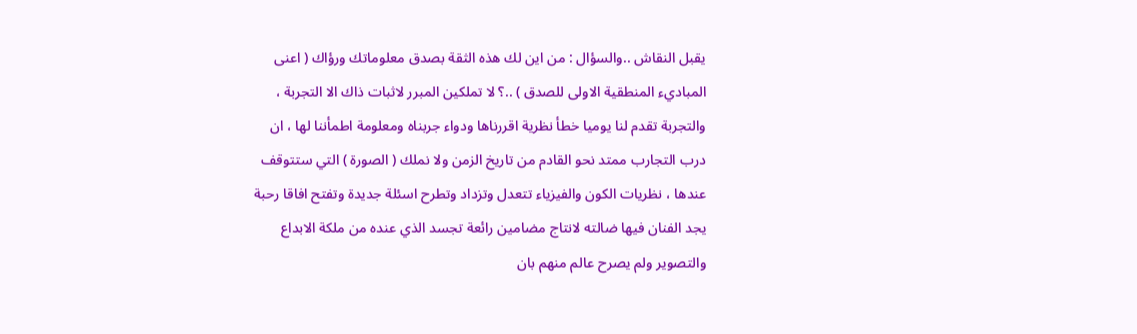يقبل النقاش ..والسؤال : من اين لك هذه الثقة بصدق معلوماتك ورؤاك ( اعنى المباديء المنطقية الاولى للصدق ) ..؟ لا تملكين المبرر لاثبات ذاك الا التجربة ، والتجربة تقدم لنا يوميا خطأ نظرية اقررناها ودواء جربناه ومعلومة اطمأننا لها ، ان درب التجارب ممتد نحو القادم من تاريخ الزمن ولا نملك ( الصورة ) التي ستتوقف عندها ، نظريات الكون والفيزياء تتعدل وتزداد وتطرح اسئلة جديدة وتفتح افاقا رحبة يجد الفنان فيها ضالته لانتاج مضامين رائعة تجسد الذي عنده من ملكة الابداع والتصوير ولم يصرح عالم منهم بان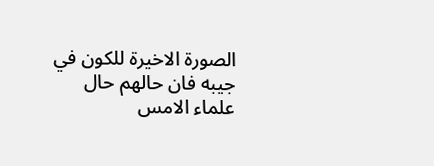الصورة الاخيرة للكون في جيبه فان حالهم حال علماء الامس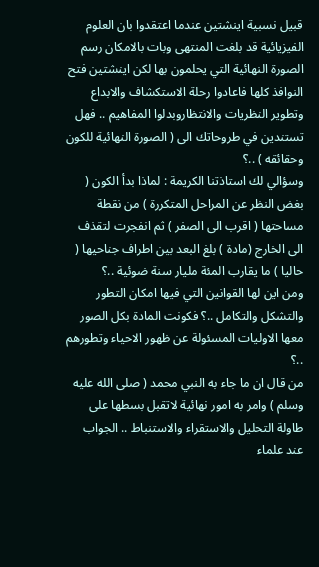قبيل نسبية اينشتين عندما اعتقدوا بان العلوم الفيزيائية قد بلغت المنتهى وبات بالامكان رسم الصورة النهائية التي يحلمون بها لكن اينشتين فتح النوافذ كلها فاعادوا رحلة الاستكشاف والابداع وتطوير النظريات والانتظاروبدلوا المفاهيم .. فهل تستندين في طروحاتك الى ( الصورة النهائية للكون وحقائقه ) ..؟
وسؤالي لك استاذتنا الكريمة : لماذا بدأ الكون ( بغض النظر عن المراحل المتكررة ) من نقطة مساحتها ( اقرب الى الصفر ) ثم انفجرت لتقذف الى الخارج (مادة ) بلغ البعد بين اطراف جناحيها ( حاليا ) ما يقارب المئة مليار سنة ضوئية ..؟
ومن اين لها القوانين التي فيها امكان التطور والتشكل والتكامل ..؟ فكونت المادة بكل الصور معها الاوليات المسئولة عن ظهور الاحياء وتطورهم ..؟
من قال ان ما جاء به النبي محمد ( صلى الله عليه وسلم ) وامر به امور نهائية لاتقبل بسطها على طاولة التحليل والاستقراء والاستنباط .. الجواب عند علماء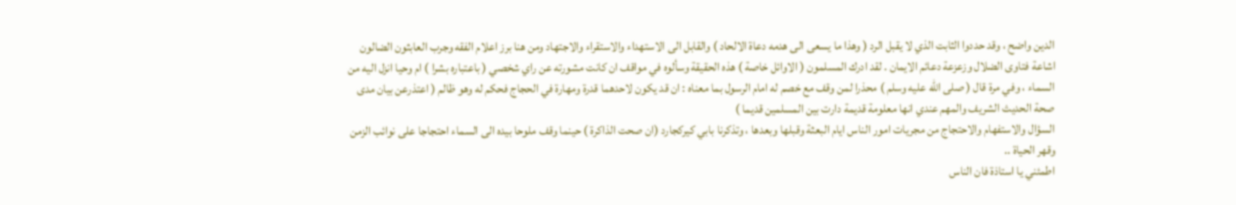الدين واضح ، وقد حددوا الثابت الذي لا يقبل الرد ( وهذا ما يسعى الى هدمه دعاة الالحاد ) والقابل الى الاستهداء والاستقراء والاجتهاد ومن هنا برز اعلام الفقه وجرب العابثون الضالون اشاعة فتاوى الضلال وزعزعة دعائم الايمان . لقد ادرك المسلمون ( الاوائل خاصة ) هذه الحقيقة وسألوه في مواقف ان كانت مشورته عن راي شخصي ( باعتباره بشرا ) ام وحيا انزل اليه من السماء ، وفي مرة قال ( صلى الله عليه وسلم ) محذرا لمن وقف مع خصم له امام الرسول بما معناه : ان قد يكون لاحدهما قدرة ومهارة في الحجاج فحكم له وهو ظالم ( اعتذرعن بيان مدى صحة الحديث الشريف والمهم عندي انها معلومة قديمة دارت بين المسلمين قديما )
السؤال والاستفهام والاحتجاج من مجريات امور الناس ايام البعثة وقبلها وبعدها ، وتذكرنا بابي كيركجارد (ان صحت الذاكرة ) حينما وقف ملوحا بيده الى السماء احتجاجا على نوائب الزمن وقهر الحياة ..
اطمئني يا استاذة فان الناس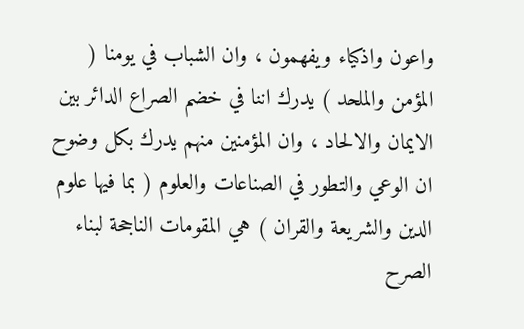واعون واذكياء ويفهمون ، وان الشباب في يومنا ( المؤمن والملحد ) يدرك اننا في خضم الصراع الدائر بين الايمان والالحاد ، وان المؤمنين منهم يدرك بكل وضوح ان الوعي والتطور في الصناعات والعلوم ( بما فيها علوم الدين والشريعة والقران ) هي المقومات الناجحة لبناء الصرح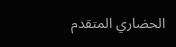الحضاري المتقدم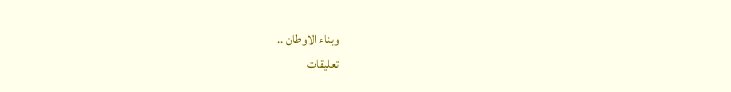وبناء الاوطان ..
تعليقات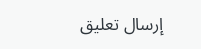إرسال تعليق